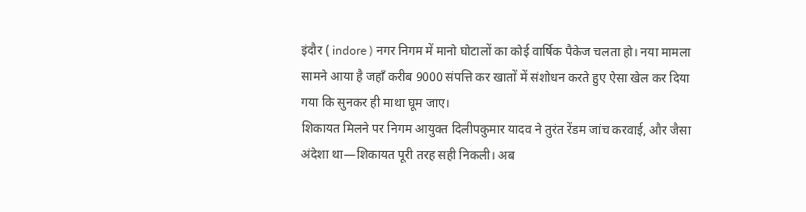इंदौर ( indore ) नगर निगम में मानो घोटालों का कोई वार्षिक पैकेज चलता हो। नया मामला सामने आया है जहाँ करीब 9000 संपत्ति कर खातों में संशोधन करते हुए ऐसा खेल कर दिया गया कि सुनकर ही माथा घूम जाए।
शिकायत मिलने पर निगम आयुक्त दिलीपकुमार यादव ने तुरंत रेंडम जांच करवाई, और जैसा अंदेशा था—शिकायत पूरी तरह सही निकली। अब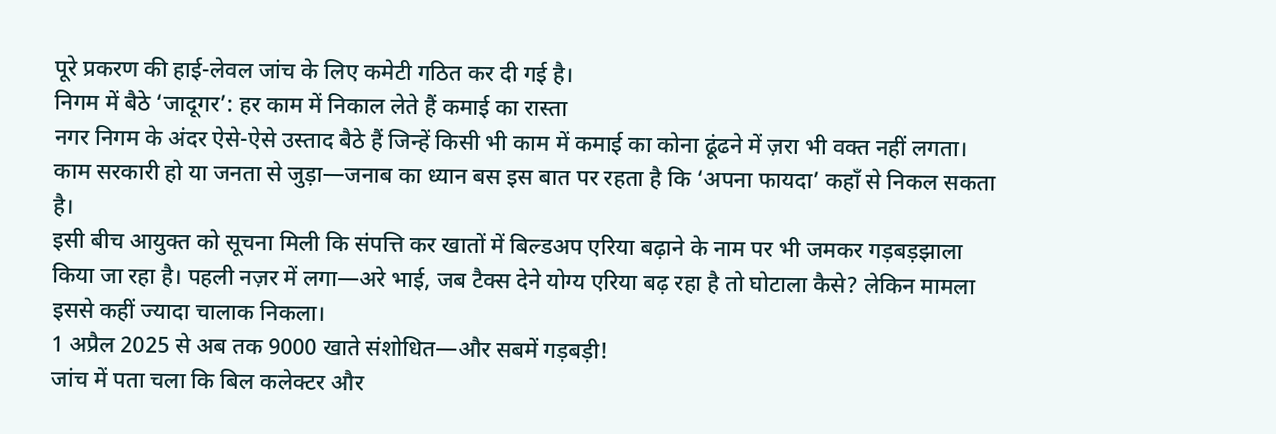पूरे प्रकरण की हाई-लेवल जांच के लिए कमेटी गठित कर दी गई है।
निगम में बैठे ‘जादूगर’: हर काम में निकाल लेते हैं कमाई का रास्ता
नगर निगम के अंदर ऐसे-ऐसे उस्ताद बैठे हैं जिन्हें किसी भी काम में कमाई का कोना ढूंढने में ज़रा भी वक्त नहीं लगता। काम सरकारी हो या जनता से जुड़ा—जनाब का ध्यान बस इस बात पर रहता है कि ‘अपना फायदा’ कहाँ से निकल सकता है।
इसी बीच आयुक्त को सूचना मिली कि संपत्ति कर खातों में बिल्डअप एरिया बढ़ाने के नाम पर भी जमकर गड़बड़झाला किया जा रहा है। पहली नज़र में लगा—अरे भाई, जब टैक्स देने योग्य एरिया बढ़ रहा है तो घोटाला कैसे? लेकिन मामला इससे कहीं ज्यादा चालाक निकला।
1 अप्रैल 2025 से अब तक 9000 खाते संशोधित—और सबमें गड़बड़ी!
जांच में पता चला कि बिल कलेक्टर और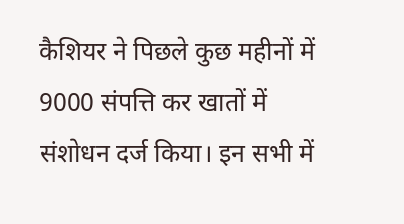कैशियर ने पिछले कुछ महीनों में 9000 संपत्ति कर खातों में संशोधन दर्ज किया। इन सभी में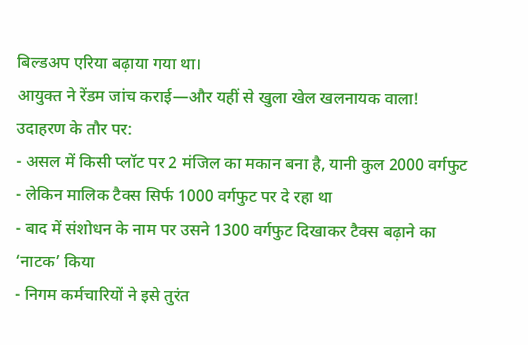बिल्डअप एरिया बढ़ाया गया था।
आयुक्त ने रेंडम जांच कराई—और यहीं से खुला खेल खलनायक वाला!
उदाहरण के तौर पर:
- असल में किसी प्लॉट पर 2 मंजिल का मकान बना है, यानी कुल 2000 वर्गफुट
- लेकिन मालिक टैक्स सिर्फ 1000 वर्गफुट पर दे रहा था
- बाद में संशोधन के नाम पर उसने 1300 वर्गफुट दिखाकर टैक्स बढ़ाने का ‘नाटक’ किया
- निगम कर्मचारियों ने इसे तुरंत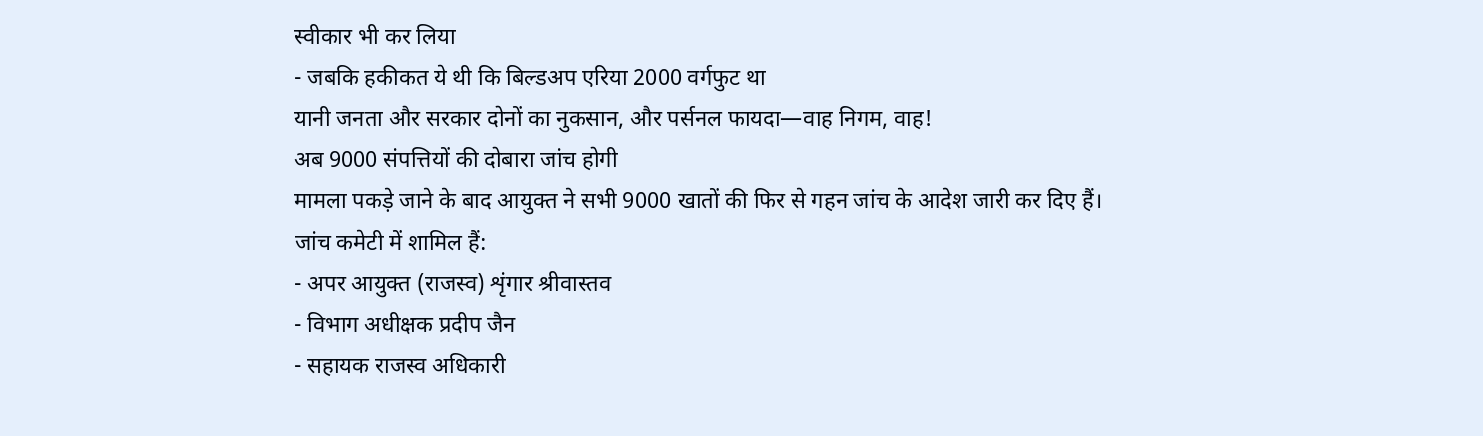स्वीकार भी कर लिया
- जबकि हकीकत ये थी कि बिल्डअप एरिया 2000 वर्गफुट था
यानी जनता और सरकार दोनों का नुकसान, और पर्सनल फायदा—वाह निगम, वाह!
अब 9000 संपत्तियों की दोबारा जांच होगी
मामला पकड़े जाने के बाद आयुक्त ने सभी 9000 खातों की फिर से गहन जांच के आदेश जारी कर दिए हैं।
जांच कमेटी में शामिल हैं:
- अपर आयुक्त (राजस्व) शृंगार श्रीवास्तव
- विभाग अधीक्षक प्रदीप जैन
- सहायक राजस्व अधिकारी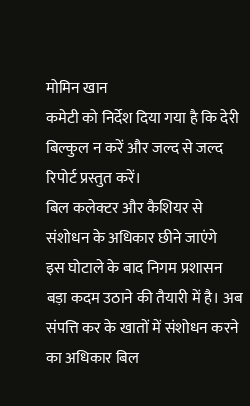मोमिन खान
कमेटी को निर्देश दिया गया है कि देरी बिल्कुल न करें और जल्द से जल्द रिपोर्ट प्रस्तुत करें।
बिल कलेक्टर और कैशियर से संशोधन के अधिकार छीने जाएंगे
इस घोटाले के बाद निगम प्रशासन बड़ा कदम उठाने की तैयारी में है। अब संपत्ति कर के खातों में संशोधन करने का अधिकार बिल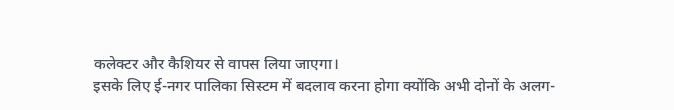कलेक्टर और कैशियर से वापस लिया जाएगा।
इसके लिए ई-नगर पालिका सिस्टम में बदलाव करना होगा क्योंकि अभी दोनों के अलग-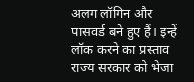अलग लॉगिन और पासवर्ड बने हुए हैं। इन्हें लॉक करने का प्रस्ताव राज्य सरकार को भेजा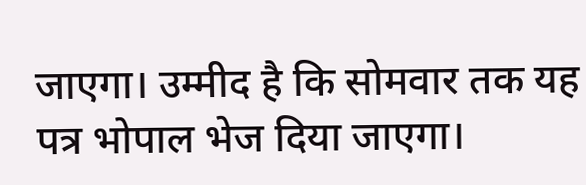जाएगा। उम्मीद है कि सोमवार तक यह पत्र भोपाल भेज दिया जाएगा।